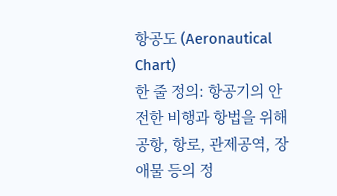항공도 (Aeronautical Chart)
한 줄 정의: 항공기의 안전한 비행과 항법을 위해 공항, 항로, 관제공역, 장애물 등의 정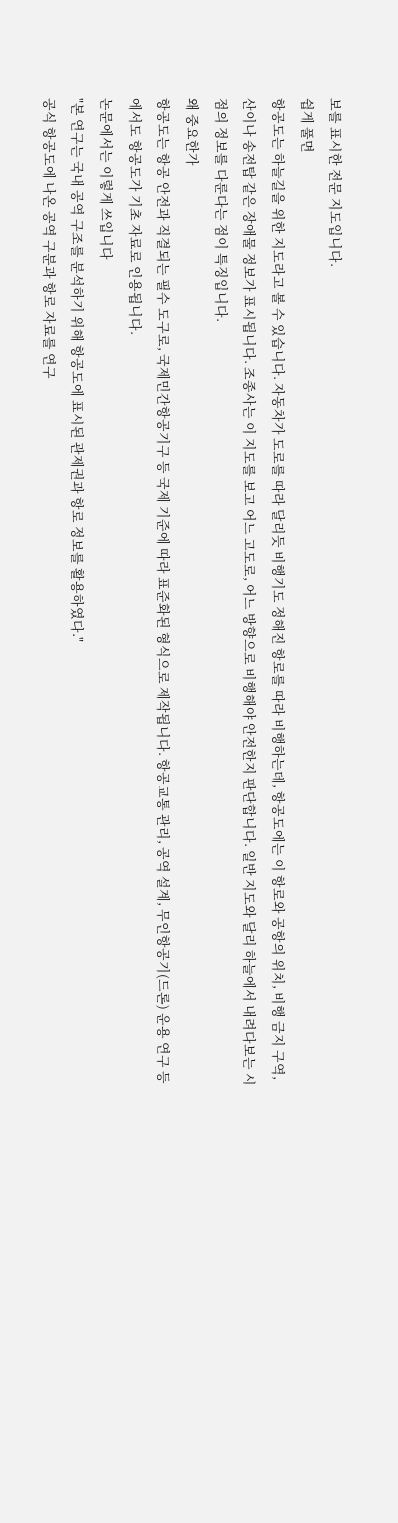보를 표시한 전문 지도입니다.
쉽게 풀면
항공도는 하늘길을 위한 지도라고 볼 수 있습니다. 자동차가 도로를 따라 달리듯 비행기도 정해진 항로를 따라 비행하는데, 항공도에는 이 항로와 공항의 위치, 비행 금지 구역, 산이나 송전탑 같은 장애물 정보가 표시됩니다. 조종사는 이 지도를 보고 어느 고도로, 어느 방향으로 비행해야 안전한지 판단합니다. 일반 지도와 달리 하늘에서 내려다보는 시점의 정보를 다룬다는 점이 특징입니다.
왜 중요한가
항공도는 항공 안전과 직결되는 필수 도구로, 국제민간항공기구 등 국제 기준에 따라 표준화된 형식으로 제작됩니다. 항공교통 관리, 공역 설계, 무인항공기(드론) 운용 연구 등에서도 항공도가 기초 자료로 인용됩니다.
논문에서는 이렇게 쓰입니다
"본 연구는 국내 공역 구조를 분석하기 위해 항공도에 표시된 관제권과 항로 정보를 활용하였다."
공식 항공도에 나온 공역 구분과 항로 자료를 연구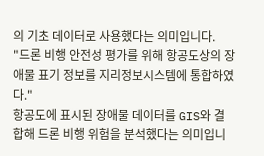의 기초 데이터로 사용했다는 의미입니다.
"드론 비행 안전성 평가를 위해 항공도상의 장애물 표기 정보를 지리정보시스템에 통합하였다."
항공도에 표시된 장애물 데이터를 GIS와 결합해 드론 비행 위험을 분석했다는 의미입니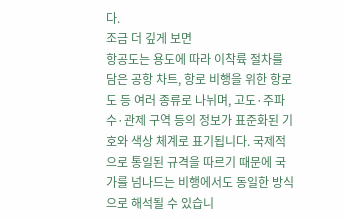다.
조금 더 깊게 보면
항공도는 용도에 따라 이착륙 절차를 담은 공항 차트, 항로 비행을 위한 항로도 등 여러 종류로 나뉘며, 고도·주파수·관제 구역 등의 정보가 표준화된 기호와 색상 체계로 표기됩니다. 국제적으로 통일된 규격을 따르기 때문에 국가를 넘나드는 비행에서도 동일한 방식으로 해석될 수 있습니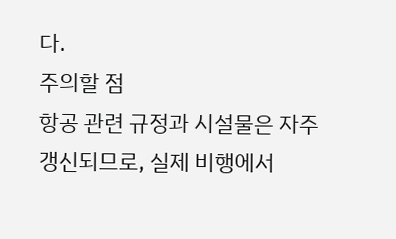다.
주의할 점
항공 관련 규정과 시설물은 자주 갱신되므로, 실제 비행에서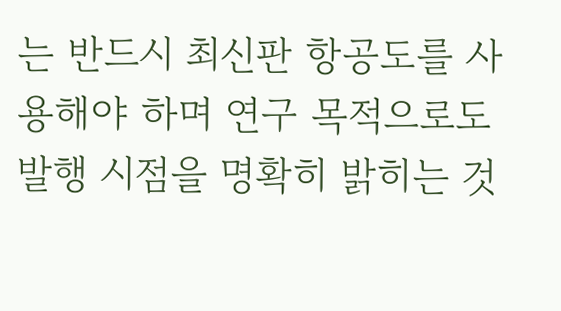는 반드시 최신판 항공도를 사용해야 하며 연구 목적으로도 발행 시점을 명확히 밝히는 것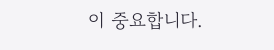이 중요합니다.